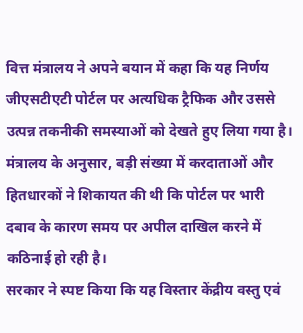वित्त मंत्रालय ने अपने बयान में कहा कि यह निर्णय जीएसटीएटी पोर्टल पर अत्यधिक ट्रैफिक और उससे उत्पन्न तकनीकी समस्याओं को देखते हुए लिया गया है। मंत्रालय के अनुसार, बड़ी संख्या में करदाताओं और हितधारकों ने शिकायत की थी कि पोर्टल पर भारी दबाव के कारण समय पर अपील दाखिल करने में कठिनाई हो रही है।
सरकार ने स्पष्ट किया कि यह विस्तार केंद्रीय वस्तु एवं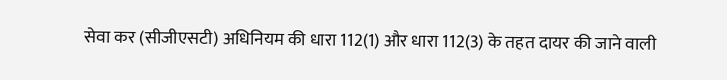सेवा कर (सीजीएसटी) अधिनियम की धारा 112(1) और धारा 112(3) के तहत दायर की जाने वाली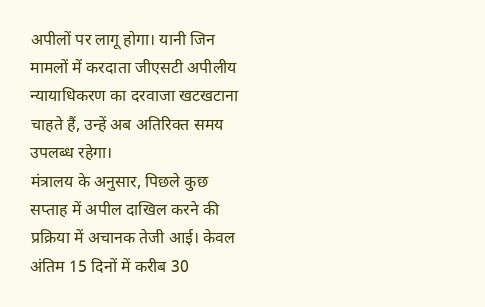अपीलों पर लागू होगा। यानी जिन मामलों में करदाता जीएसटी अपीलीय न्यायाधिकरण का दरवाजा खटखटाना चाहते हैं, उन्हें अब अतिरिक्त समय उपलब्ध रहेगा।
मंत्रालय के अनुसार, पिछले कुछ सप्ताह में अपील दाखिल करने की प्रक्रिया में अचानक तेजी आई। केवल अंतिम 15 दिनों में करीब 30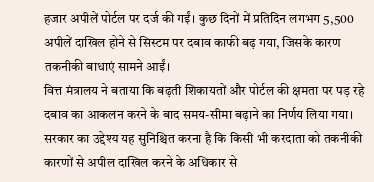हजार अपीलें पोर्टल पर दर्ज की गईं। कुछ दिनों में प्रतिदिन लगभग 5,500 अपीलें दाखिल होने से सिस्टम पर दबाव काफी बढ़ गया, जिसके कारण तकनीकी बाधाएं सामने आईं।
वित्त मंत्रालय ने बताया कि बढ़ती शिकायतों और पोर्टल की क्षमता पर पड़ रहे दबाव का आकलन करने के बाद समय-सीमा बढ़ाने का निर्णय लिया गया। सरकार का उद्देश्य यह सुनिश्चित करना है कि किसी भी करदाता को तकनीकी कारणों से अपील दाखिल करने के अधिकार से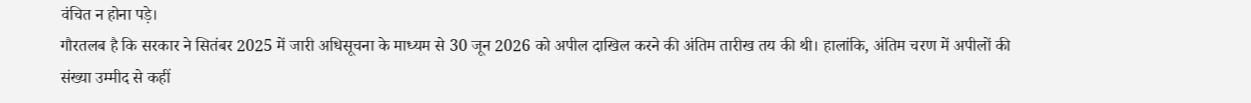वंचित न होना पड़े।
गौरतलब है कि सरकार ने सितंबर 2025 में जारी अधिसूचना के माध्यम से 30 जून 2026 को अपील दाखिल करने की अंतिम तारीख तय की थी। हालांकि, अंतिम चरण में अपीलों की संख्या उम्मीद से कहीं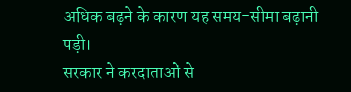अधिक बढ़ने के कारण यह समय-सीमा बढ़ानी पड़ी।
सरकार ने करदाताओं से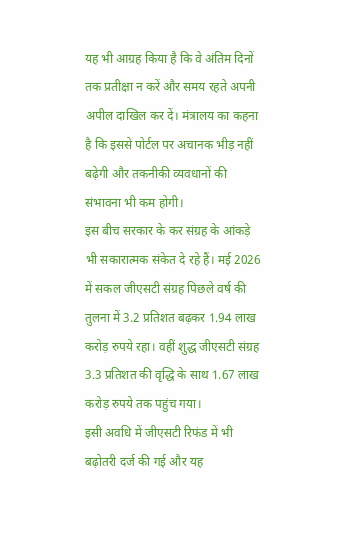यह भी आग्रह किया है कि वे अंतिम दिनों तक प्रतीक्षा न करें और समय रहते अपनी अपील दाखिल कर दें। मंत्रालय का कहना है कि इससे पोर्टल पर अचानक भीड़ नहीं बढ़ेगी और तकनीकी व्यवधानों की संभावना भी कम होगी।
इस बीच सरकार के कर संग्रह के आंकड़े भी सकारात्मक संकेत दे रहे हैं। मई 2026 में सकल जीएसटी संग्रह पिछले वर्ष की तुलना में 3.2 प्रतिशत बढ़कर 1.94 लाख करोड़ रुपये रहा। वहीं शुद्ध जीएसटी संग्रह 3.3 प्रतिशत की वृद्धि के साथ 1.67 लाख करोड़ रुपये तक पहुंच गया।
इसी अवधि में जीएसटी रिफंड में भी बढ़ोतरी दर्ज की गई और यह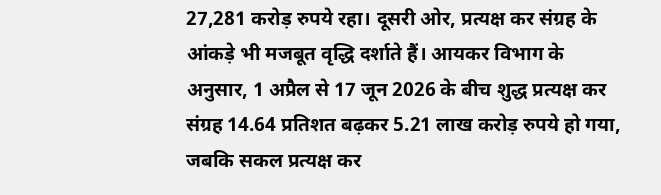27,281 करोड़ रुपये रहा। दूसरी ओर, प्रत्यक्ष कर संग्रह के आंकड़े भी मजबूत वृद्धि दर्शाते हैं। आयकर विभाग के अनुसार, 1 अप्रैल से 17 जून 2026 के बीच शुद्ध प्रत्यक्ष कर संग्रह 14.64 प्रतिशत बढ़कर 5.21 लाख करोड़ रुपये हो गया, जबकि सकल प्रत्यक्ष कर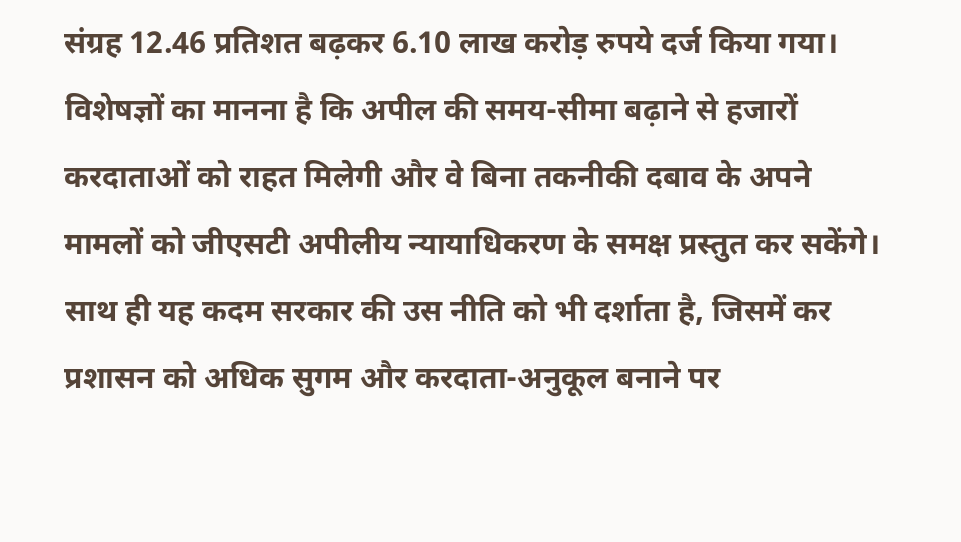संग्रह 12.46 प्रतिशत बढ़कर 6.10 लाख करोड़ रुपये दर्ज किया गया।
विशेषज्ञों का मानना है कि अपील की समय-सीमा बढ़ाने से हजारों करदाताओं को राहत मिलेगी और वे बिना तकनीकी दबाव के अपने मामलों को जीएसटी अपीलीय न्यायाधिकरण के समक्ष प्रस्तुत कर सकेंगे। साथ ही यह कदम सरकार की उस नीति को भी दर्शाता है, जिसमें कर प्रशासन को अधिक सुगम और करदाता-अनुकूल बनाने पर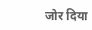जोर दिया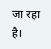जा रहा है।